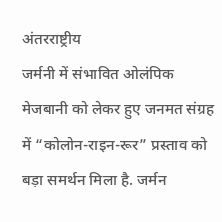अंतरराष्ट्रीय
जर्मनी में संभावित ओलंपिक मेजबानी को लेकर हुए जनमत संग्रह में “कोलोन-राइन-रूर” प्रस्ताव को बड़ा समर्थन मिला है. जर्मन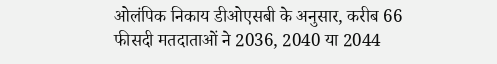ओलंपिक निकाय डीओएसबी के अनुसार, करीब 66 फीसदी मतदाताओं ने 2036, 2040 या 2044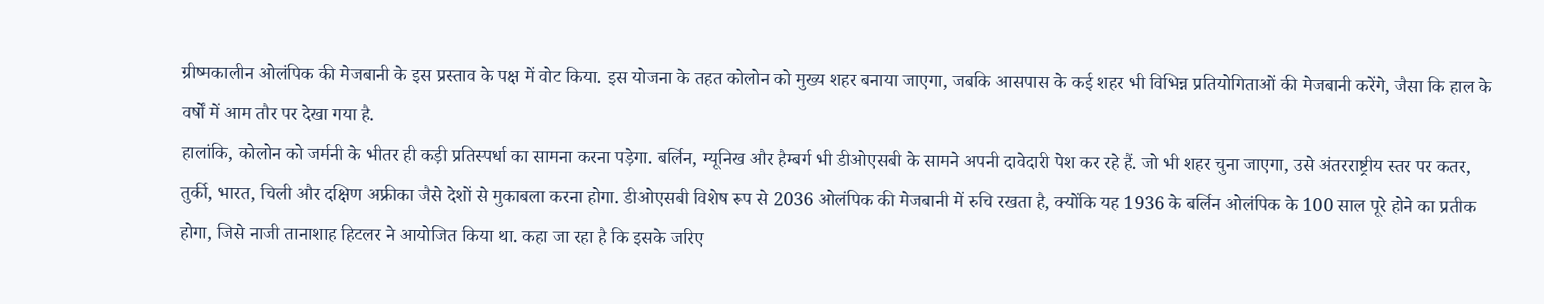ग्रीष्मकालीन ओलंपिक की मेजबानी के इस प्रस्ताव के पक्ष में वोट किया. इस योजना के तहत कोलोन को मुख्य शहर बनाया जाएगा, जबकि आसपास के कई शहर भी विभिन्न प्रतियोगिताओं की मेजबानी करेंगे, जैसा कि हाल के वर्षों में आम तौर पर देखा गया है.
हालांकि, कोलोन को जर्मनी के भीतर ही कड़ी प्रतिस्पर्धा का सामना करना पड़ेगा. बर्लिन, म्यूनिख और हैम्बर्ग भी डीओएसबी के सामने अपनी दावेदारी पेश कर रहे हैं. जो भी शहर चुना जाएगा, उसे अंतरराष्ट्रीय स्तर पर कतर, तुर्की, भारत, चिली और दक्षिण अफ्रीका जैसे देशों से मुकाबला करना होगा. डीओएसबी विशेष रूप से 2036 ओलंपिक की मेजबानी में रुचि रखता है, क्योंकि यह 1936 के बर्लिन ओलंपिक के 100 साल पूरे होने का प्रतीक होगा, जिसे नाजी तानाशाह हिटलर ने आयोजित किया था. कहा जा रहा है कि इसके जरिए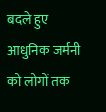बदले हुए आधुनिक जर्मनी को लोगों तक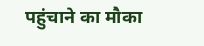पहुंचाने का मौका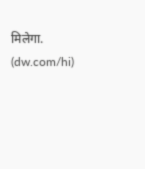मिलेगा. (dw.com/hi)